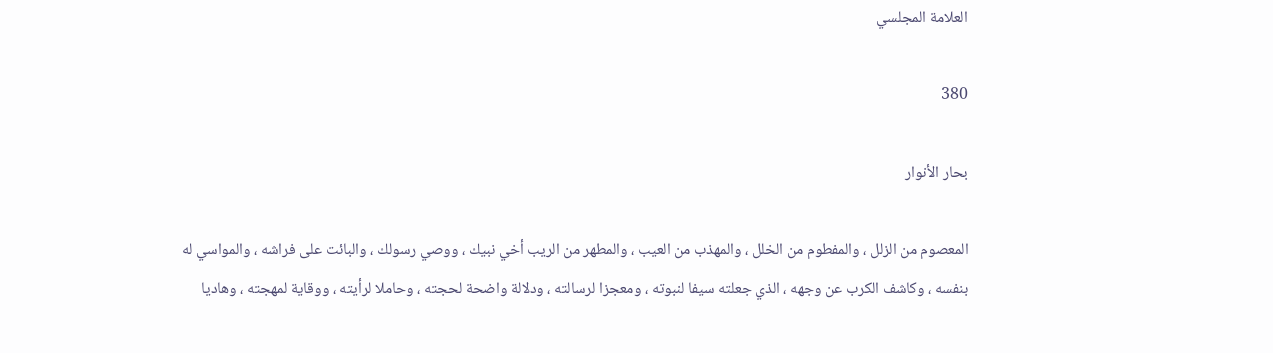العلامة المجلسي

380

بحار الأنوار

المعصوم من الزلل ، والمفطوم من الخلل ، والمهذب من العيب ، والمطهر من الريب أخي نبيك ، ووصي رسولك ، والبائت على فراشه ، والمواسي له بنفسه ، وكاشف الكرب عن وجهه ، الذي جعلته سيفا لنبوته ، ومعجزا لرسالته ، ودلالة واضحة لحجته ، وحاملا لرأيته ، ووقاية لمهجته ، وهاديا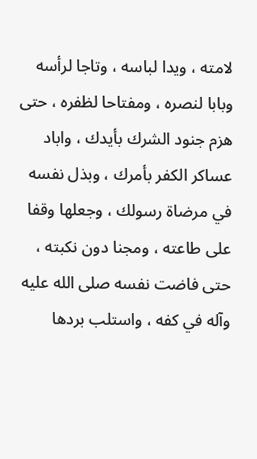لامته ، ويدا لباسه ، وتاجا لرأسه وبابا لنصره ، ومفتاحا لظفره ، حتى هزم جنود الشرك بأيدك ، واباد عساكر الكفر بأمرك ، وبذل نفسه في مرضاة رسولك ، وجعلها وقفا على طاعته ، ومجنا دون نكبته ، حتى فاضت نفسه صلى الله عليه وآله في كفه ، واستلب بردها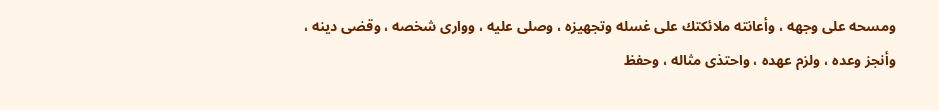ومسحه على وجهه ، وأعانته ملائكتك على غسله وتجهيزه ، وصلى عليه ، ووارى شخصه ، وقضى دينه ، وأنجز وعده ، ولزم عهده ، واحتذى مثاله ، وحفظ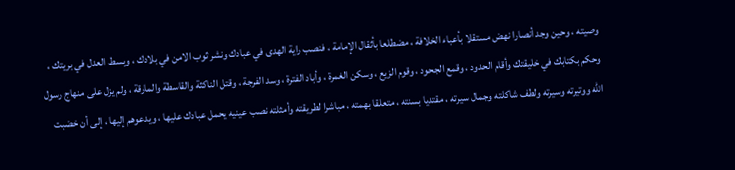وصيته ، وحين وجد أنصارا نهض مستقلا بأعباء الخلافة ، مضطلعا بأثقال الإمامة ، فنصب راية الهدى في عبادك ونشر ثوب الامن في بلادك ، وبسط العدل في بريتك ، وحكم بكتابك في خليقتك وأقام الحدود ، وقمع الجحود ، وقوم الزيع ، وسكن الغمرة ، وأباد الفترة ، وسد الفرجة ، وقتل الناكثة والقاسطة والمارقة ، ولم يزل على منهاج رسول الله ووتيرته وسيرته ولطف شاكلته وجمال سيرته ، مقتديا بسنته ، متعلقا بهمته ، مباشرا لطريقته وأمثلته نصب عينيه يحمل عبادك عليها ، ويدعوهم إليها ، إلى أن خضبت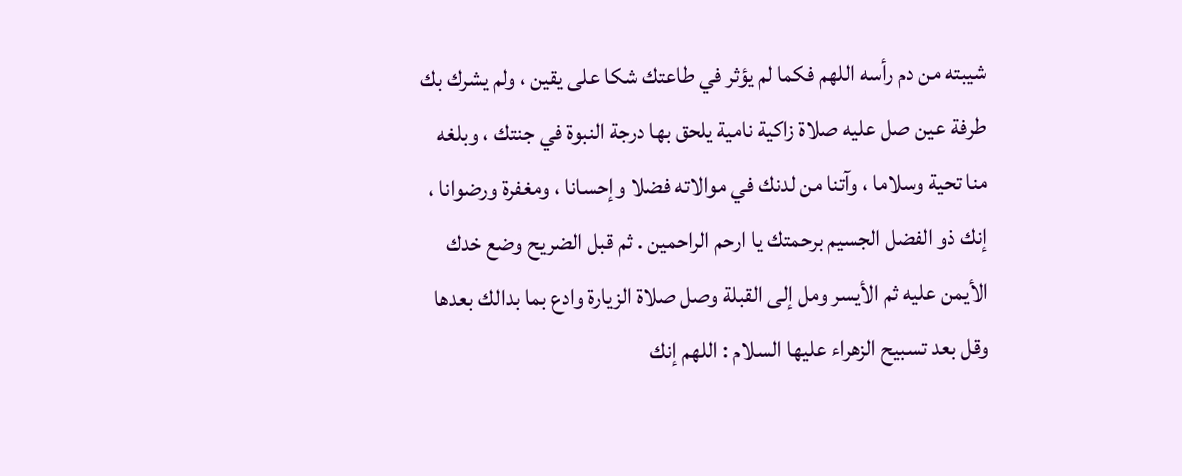شيبته من دم رأسه اللهم فكما لم يؤثر في طاعتك شكا على يقين ، ولم يشرك بك طرفة عين صل عليه صلاة زاكية نامية يلحق بها درجة النبوة في جنتك ، وبلغه منا تحية وسلاما ، وآتنا من لدنك في موالاته فضلا وإحسانا ، ومغفرة ورضوانا ، إنك ذو الفضل الجسيم برحمتك يا ارحم الراحمين . ثم قبل الضريح وضع خدك الأيمن عليه ثم الأيسر ومل إلى القبلة وصل صلاة الزيارة وادع بما بدالك بعدها وقل بعد تسبيح الزهراء عليها السلام : اللهم إنك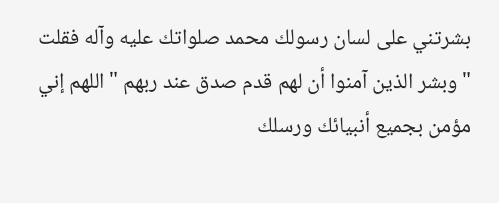بشرتني على لسان رسولك محمد صلواتك عليه وآله فقلت " وبشر الذين آمنوا أن لهم قدم صدق عند ربهم " اللهم إني مؤمن بجميع أنبيائك ورسلك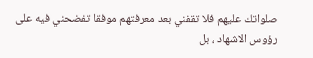صلواتك عليهم فلا تقفني بعد معرفتهم موفقا تفضحني فيه على رؤوس الاشهاد ، بل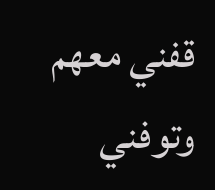قفني معهم وتوفني